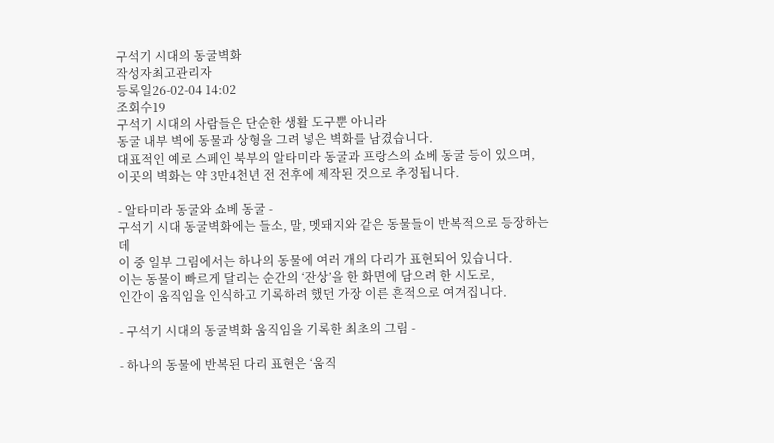구석기 시대의 동굴벽화
작성자최고관리자
등록일26-02-04 14:02
조회수19
구석기 시대의 사람들은 단순한 생활 도구뿐 아니라
동굴 내부 벽에 동물과 상형을 그려 넣은 벽화를 남겼습니다.
대표적인 예로 스페인 북부의 알타미라 동굴과 프랑스의 쇼베 동굴 등이 있으며,
이곳의 벽화는 약 3만4천년 전 전후에 제작된 것으로 추정됩니다.

- 알타미라 동굴와 쇼베 동굴 -
구석기 시대 동굴벽화에는 들소, 말, 멧돼지와 같은 동물들이 반복적으로 등장하는데
이 중 일부 그림에서는 하나의 동물에 여러 개의 다리가 표현되어 있습니다.
이는 동물이 빠르게 달리는 순간의 ‘잔상’을 한 화면에 담으려 한 시도로,
인간이 움직임을 인식하고 기록하려 했던 가장 이른 흔적으로 여겨집니다.

- 구석기 시대의 동굴벽화 움직임을 기록한 최초의 그림 -

- 하나의 동물에 반복된 다리 표현은 ‘움직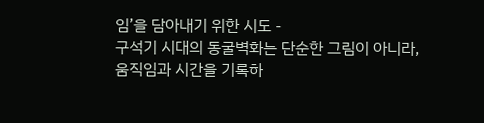임’을 담아내기 위한 시도 -
구석기 시대의 동굴벽화는 단순한 그림이 아니라,
움직임과 시간을 기록하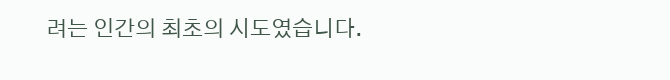려는 인간의 최초의 시도였습니다.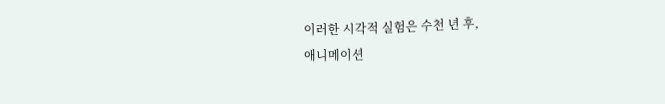이러한 시각적 실험은 수천 년 후,
애니메이션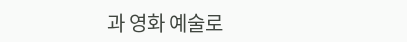과 영화 예술로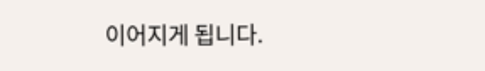이어지게 됩니다.